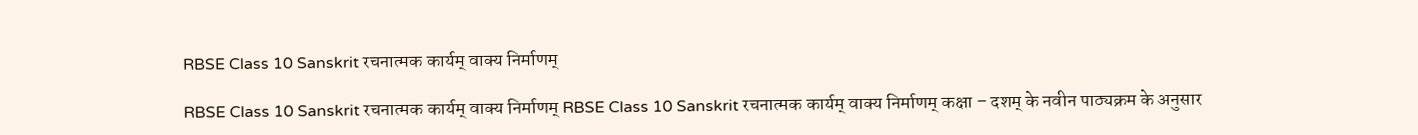RBSE Class 10 Sanskrit रचनात्मक कार्यम् वाक्य निर्माणम्

RBSE Class 10 Sanskrit रचनात्मक कार्यम् वाक्य निर्माणम् RBSE Class 10 Sanskrit रचनात्मक कार्यम् वाक्य निर्माणम् कक्षा – दशम् के नवीन पाठ्यक्रम के अनुसार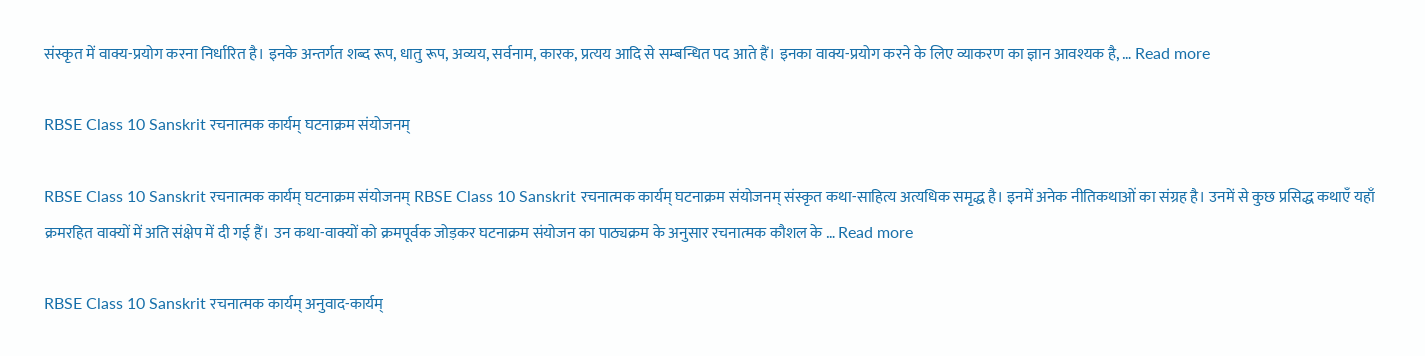संस्कृत में वाक्य-प्रयोग करना निर्धारित है। इनके अन्तर्गत शब्द रूप, धातु रूप, अव्यय, सर्वनाम, कारक, प्रत्यय आदि से सम्बन्धित पद आते हैं। इनका वाक्य-प्रयोग करने के लिए व्याकरण का ज्ञान आवश्यक है, … Read more

RBSE Class 10 Sanskrit रचनात्मक कार्यम् घटनाक्रम संयोजनम्

RBSE Class 10 Sanskrit रचनात्मक कार्यम् घटनाक्रम संयोजनम् RBSE Class 10 Sanskrit रचनात्मक कार्यम् घटनाक्रम संयोजनम् संस्कृत कथा-साहित्य अत्यधिक समृद्ध है। इनमें अनेक नीतिकथाओं का संग्रह है। उनमें से कुछ प्रसिद्ध कथाएँ यहाँ क्रमरहित वाक्यों में अति संक्षेप में दी गई हैं। उन कथा-वाक्यों को क्रमपूर्वक जोड़कर घटनाक्रम संयोजन का पाठ्यक्रम के अनुसार रचनात्मक कौशल के … Read more

RBSE Class 10 Sanskrit रचनात्मक कार्यम् अनुवाद-कार्यम्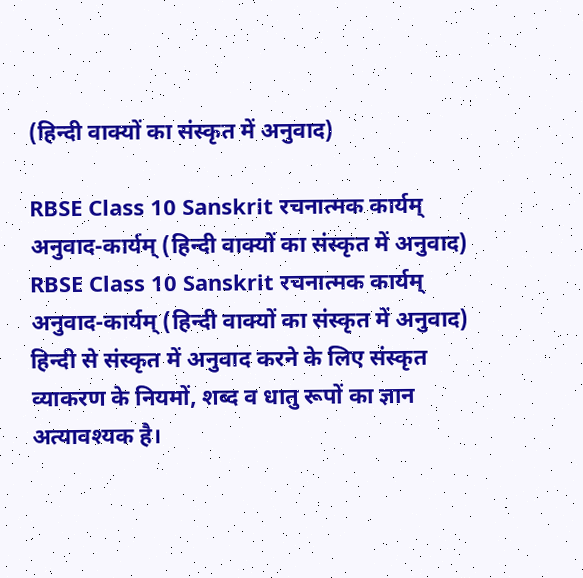(हिन्दी वाक्यों का संस्कृत में अनुवाद)

RBSE Class 10 Sanskrit रचनात्मक कार्यम् अनुवाद-कार्यम् (हिन्दी वाक्यों का संस्कृत में अनुवाद) RBSE Class 10 Sanskrit रचनात्मक कार्यम् अनुवाद-कार्यम् (हिन्दी वाक्यों का संस्कृत में अनुवाद) हिन्दी से संस्कृत में अनुवाद करने के लिए संस्कृत व्याकरण के नियमों, शब्द व धातु रूपों का ज्ञान अत्यावश्यक है।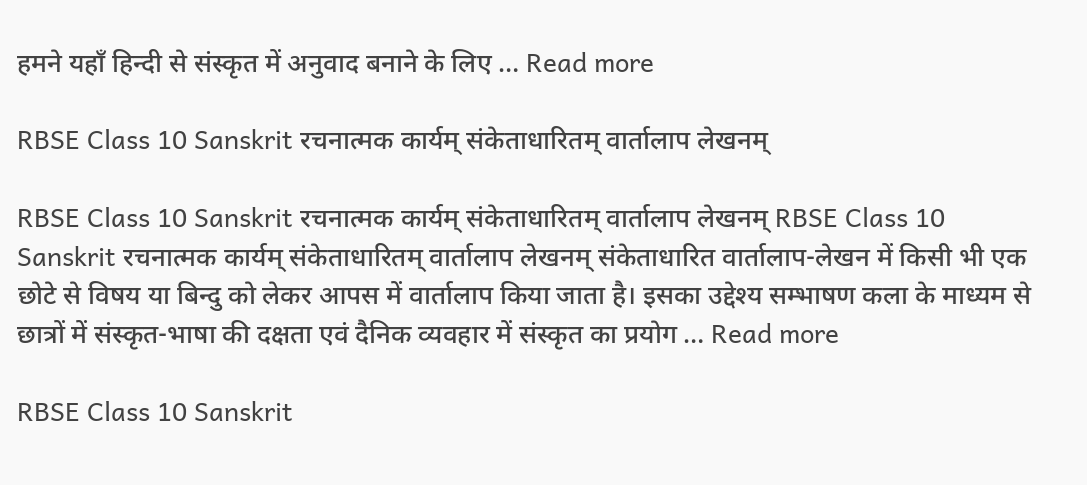हमने यहाँ हिन्दी से संस्कृत में अनुवाद बनाने के लिए … Read more

RBSE Class 10 Sanskrit रचनात्मक कार्यम् संकेताधारितम् वार्तालाप लेखनम्

RBSE Class 10 Sanskrit रचनात्मक कार्यम् संकेताधारितम् वार्तालाप लेखनम् RBSE Class 10 Sanskrit रचनात्मक कार्यम् संकेताधारितम् वार्तालाप लेखनम् संकेताधारित वार्तालाप-लेखन में किसी भी एक छोटे से विषय या बिन्दु को लेकर आपस में वार्तालाप किया जाता है। इसका उद्देश्य सम्भाषण कला के माध्यम से छात्रों में संस्कृत-भाषा की दक्षता एवं दैनिक व्यवहार में संस्कृत का प्रयोग … Read more

RBSE Class 10 Sanskrit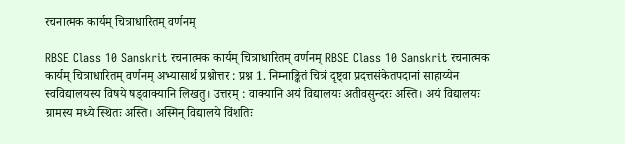रचनात्मक कार्यम् चित्राधारितम् वर्णनम्

RBSE Class 10 Sanskrit रचनात्मक कार्यम् चित्राधारितम् वर्णनम् RBSE Class 10 Sanskrit रचनात्मक कार्यम् चित्राधारितम् वर्णनम् अभ्यासार्थ प्रश्नोत्तर : प्रश्न 1. निम्नाङ्कितं चित्रं दृष्ट्वा प्रदत्तसंकेतपदानां साहाय्येन स्वविद्यालयस्य विषये षड्वाक्यानि लिखतु। उत्तरम् : वाक्यानि अयं विद्यालयः अतीवसुन्दरः अस्ति। अयं विद्यालयः ग्रामस्य मध्ये स्थितः अस्ति। अस्मिन् विद्यालये विंशतिः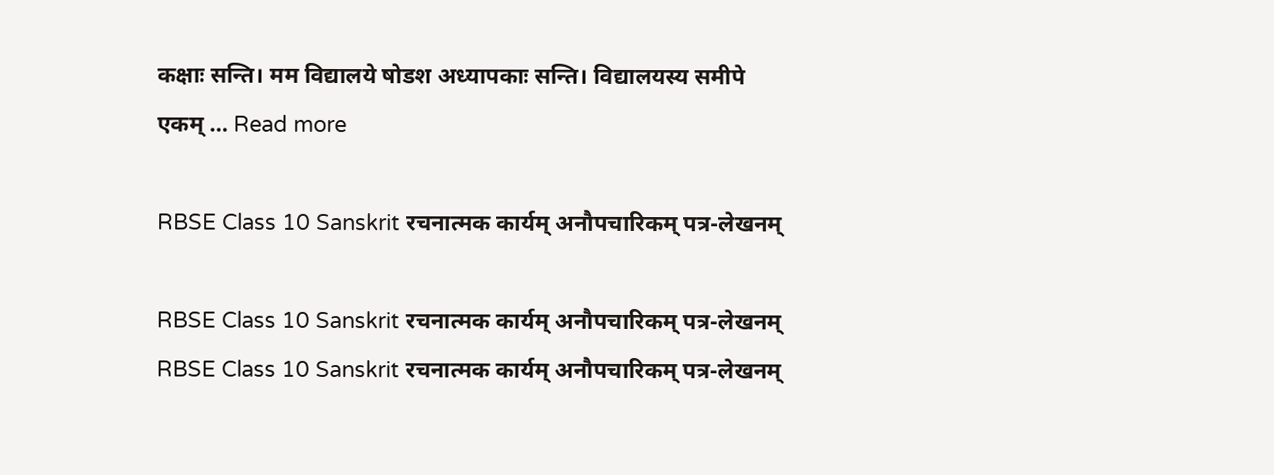कक्षाः सन्ति। मम विद्यालये षोडश अध्यापकाः सन्ति। विद्यालयस्य समीपे एकम् … Read more

RBSE Class 10 Sanskrit रचनात्मक कार्यम् अनौपचारिकम् पत्र-लेखनम्

RBSE Class 10 Sanskrit रचनात्मक कार्यम् अनौपचारिकम् पत्र-लेखनम् RBSE Class 10 Sanskrit रचनात्मक कार्यम् अनौपचारिकम् पत्र-लेखनम्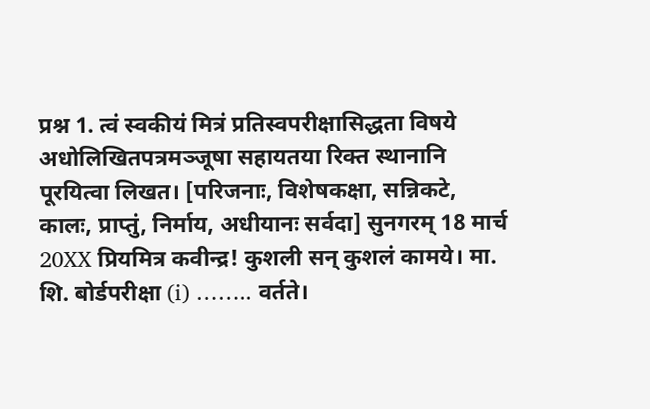प्रश्न 1. त्वं स्वकीयं मित्रं प्रतिस्वपरीक्षासिद्धता विषये अधोलिखितपत्रमञ्जूषा सहायतया रिक्त स्थानानि पूरयित्वा लिखत। [परिजनाः, विशेषकक्षा, सन्निकटे, कालः, प्राप्तुं, निर्माय, अधीयानः सर्वदा] सुनगरम् 18 मार्च 20XX प्रियमित्र कवीन्द्र! कुशली सन् कुशलं कामये। मा. शि. बोर्डपरीक्षा (i) …….. वर्तते।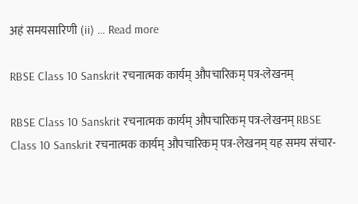अहं समयसारिणी (ii) … Read more

RBSE Class 10 Sanskrit रचनात्मक कार्यम् औपचारिकम् पत्र-लेखनम्

RBSE Class 10 Sanskrit रचनात्मक कार्यम् औपचारिकम् पत्र-लेखनम् RBSE Class 10 Sanskrit रचनात्मक कार्यम् औपचारिकम् पत्र-लेखनम् यह समय संचार-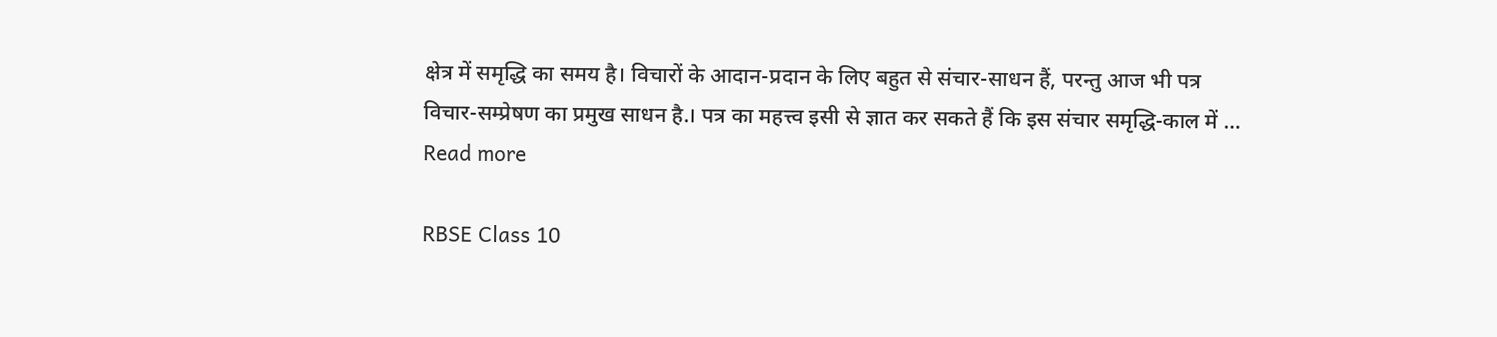क्षेत्र में समृद्धि का समय है। विचारों के आदान-प्रदान के लिए बहुत से संचार-साधन हैं, परन्तु आज भी पत्र विचार-सम्प्रेषण का प्रमुख साधन है.। पत्र का महत्त्व इसी से ज्ञात कर सकते हैं कि इस संचार समृद्धि-काल में … Read more

RBSE Class 10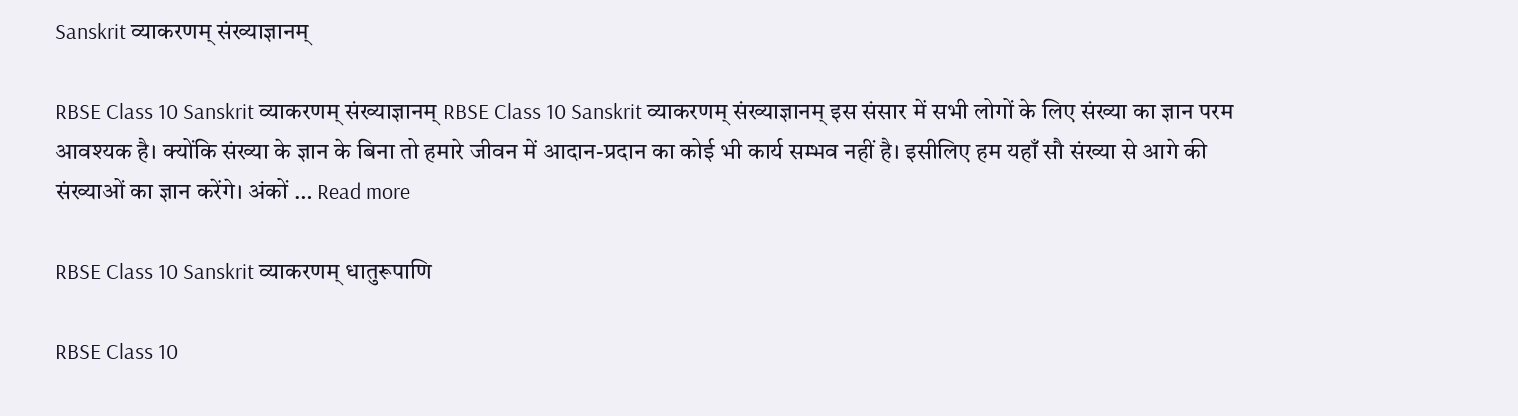Sanskrit व्याकरणम् संख्याज्ञानम्

RBSE Class 10 Sanskrit व्याकरणम् संख्याज्ञानम् RBSE Class 10 Sanskrit व्याकरणम् संख्याज्ञानम् इस संसार में सभी लोगों के लिए संख्या का ज्ञान परम आवश्यक है। क्योंकि संख्या के ज्ञान के बिना तो हमारे जीवन में आदान-प्रदान का कोई भी कार्य सम्भव नहीं है। इसीलिए हम यहाँ सौ संख्या से आगे की संख्याओं का ज्ञान करेंगे। अंकों … Read more

RBSE Class 10 Sanskrit व्याकरणम् धातुरूपाणि

RBSE Class 10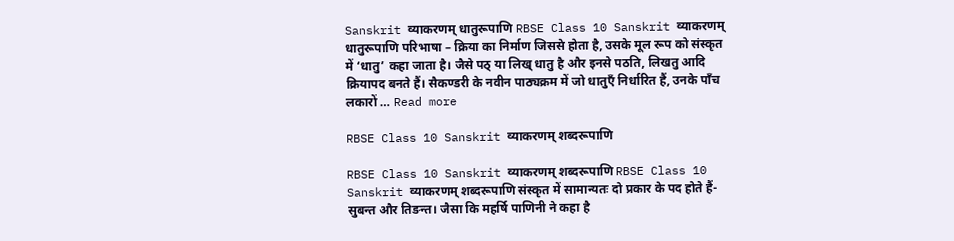Sanskrit व्याकरणम् धातुरूपाणि RBSE Class 10 Sanskrit व्याकरणम् धातुरूपाणि परिभाषा – क्रिया का निर्माण जिससे होता है, उसके मूल रूप को संस्कृत में ‘धातु’ कहा जाता है। जैसे पठ् या लिख् धातु है और इनसे पठति, लिखतु आदि क्रियापद बनते हैं। सैकण्डरी के नवीन पाठ्यक्रम में जो धातुएँ निर्धारित हैं, उनके पाँच लकारों … Read more

RBSE Class 10 Sanskrit व्याकरणम् शब्दरूपाणि

RBSE Class 10 Sanskrit व्याकरणम् शब्दरूपाणि RBSE Class 10 Sanskrit व्याकरणम् शब्दरूपाणि संस्कृत में सामान्यतः दो प्रकार के पद होते हैं-सुबन्त और तिङन्त। जैसा कि महर्षि पाणिनी ने कहा है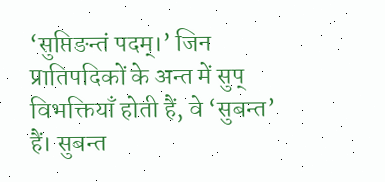‘सुप्तिङन्तं पदम्।’ जिन प्रातिपदिकों के अन्त में सुप् विभक्तियाँ होती हैं, वे ‘सुबन्त’ हैं। सुबन्त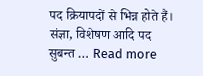पद क्रियापदों से भिन्न होते हैं। संज्ञा, विशेषण आदि पद सुबन्त … Read more